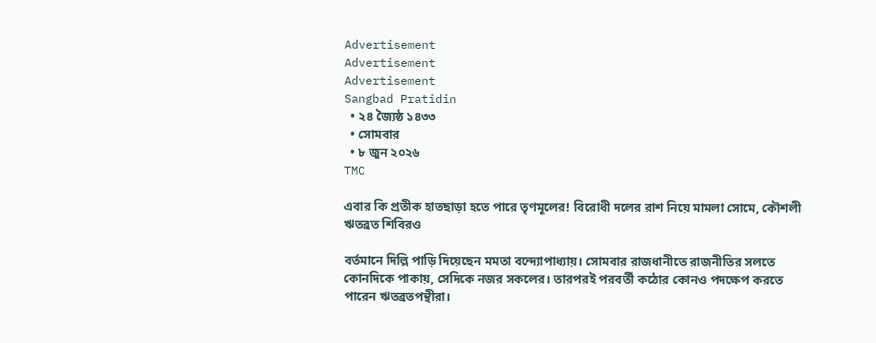Advertisement
Advertisement
Advertisement
Sangbad Pratidin
  • ২৪ জ্যৈষ্ঠ ১৪৩৩
  • সোমবার
  • ৮ জুন ২০২৬
TMC

এবার কি প্রতীক হাতছাড়া হতে পারে তৃণমূলের! বিরোধী দলের রাশ নিয়ে মামলা সোমে, কৌশলী ঋতব্রত শিবিরও

বর্তমানে দিল্লি পাড়ি দিয়েছেন মমতা বন্দ্যোপাধ্যায়। সোমবার রাজধানীতে রাজনীতির সলতে কোনদিকে পাকায়, সেদিকে নজর সকলের। তারপরই পরবর্তী কঠোর কোনও পদক্ষেপ করতে পারেন ঋতব্রতপন্থীরা।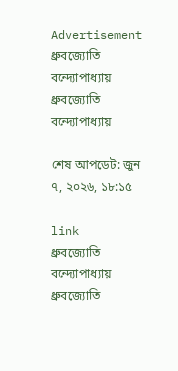Advertisement
ধ্রুবজ্যোতি বন্দ্যোপাধ্যায়
ধ্রুবজ্যোতি বন্দ্যোপাধ্যায়

শেষ আপডেট: জুন ৭, ২০২৬, ১৮:১৫

link
ধ্রুবজ্যোতি বন্দ্যোপাধ্যায়
ধ্রুবজ্যোতি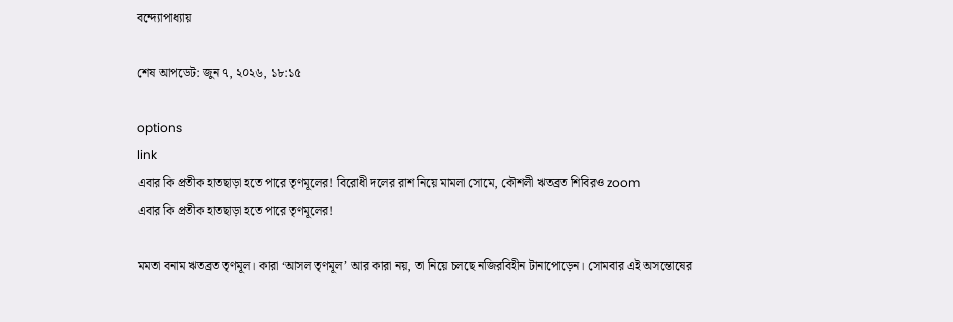বন্দ্যোপাধ্যায়

শেষ আপডেট: জুন ৭, ২০২৬, ১৮:১৫

options
link
এবার কি প্রতীক হাতছাড়া হতে পারে তৃণমূলের! বিরোধী দলের রাশ নিয়ে মামলা সোমে, কৌশলী ঋতব্রত শিবিরও zoom
এবার কি প্রতীক হাতছাড়া হতে পারে তৃণমূলের!

মমতা বনাম ঋতব্রত তৃণমূল। কারা ‘আসল তৃণমূল’ আর কারা নয়, তা নিয়ে চলছে নজিরবিহীন টানাপোড়েন। সোমবার এই অসন্তোষের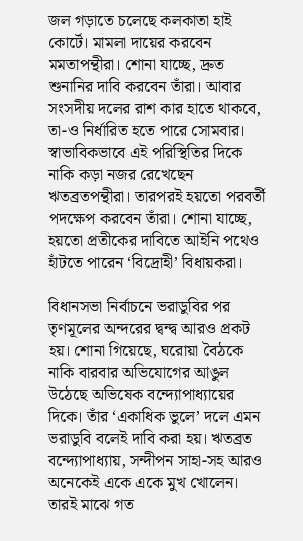জল গড়াতে চলেছে কলকাতা হাই কোর্টে। মামলা দায়ের করবেন মমতাপন্থীরা। শোনা যাচ্ছে, দ্রুত শুনানির দাবি করবেন তাঁরা। আবার সংসদীয় দলের রাশ কার হাতে থাকবে, তা-ও নির্ধারিত হতে পারে সোমবার। স্বাভাবিকভাবে এই পরিস্থিতির দিকে নাকি কড়া নজর রেখেছেন ঋতব্রতপন্থীরা। তারপরই হয়তো পরবর্তী পদক্ষেপ করবেন তাঁরা। শোনা যাচ্ছে, হয়তো প্রতীকের দাবিতে আইনি পথেও হাঁটতে পারেন ‘বিদ্রোহী’ বিধায়করা।

বিধানসভা নির্বাচনে ভরাডুবির পর তৃণমূলের অন্দরের দ্বন্দ্ব আরও প্রকট হয়। শোনা গিয়েছে, ঘরোয়া বৈঠকে নাকি বারবার অভিযোগের আঙুল উঠেছে অভিষেক বন্দ্যোপাধ্যায়ের দিকে। তাঁর ‘একাধিক ভুলে’ দলে এমন ভরাডুবি বলেই দাবি করা হয়। ঋতব্রত বন্দ্যোপাধ্যায়, সন্দীপন সাহা-সহ আরও অনেকেই একে একে মুখ খোলেন। তারই মাঝে গত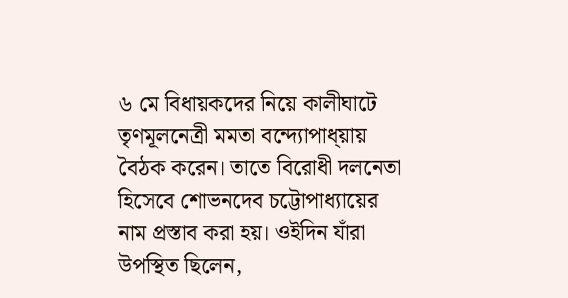৬ মে বিধায়কদের নিয়ে কালীঘাটে তৃণমূলনেত্রী মমতা বন্দ্যোপাধ্য়ায় বৈঠক করেন। তাতে বিরোধী দলনেতা হিসেবে শোভনদেব চট্টোপাধ্যায়ের নাম প্রস্তাব করা হয়। ওইদিন যাঁরা উপস্থিত ছিলেন,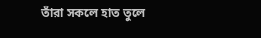তাঁরা সকলে হাত তুলে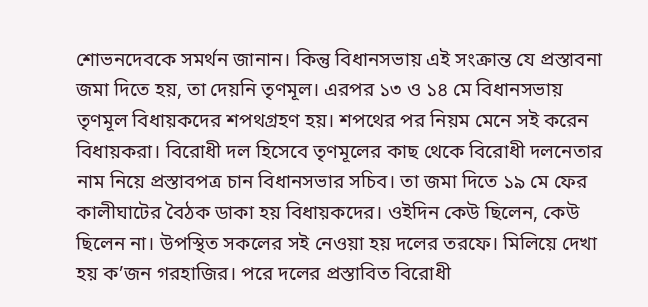শোভনদেবকে সমর্থন জানান। কিন্তু বিধানসভায় এই সংক্রান্ত যে প্রস্তাবনা জমা দিতে হয়, তা দেয়নি তৃণমূল। এরপর ১৩ ও ১৪ মে বিধানসভায় তৃণমূল বিধায়কদের শপথগ্রহণ হয়। শপথের পর নিয়ম মেনে সই করেন বিধায়করা। বিরোধী দল হিসেবে তৃণমূলের কাছ থেকে বিরোধী দলনেতার নাম নিয়ে প্রস্তাবপত্র চান বিধানসভার সচিব। তা জমা দিতে ১৯ মে ফের কালীঘাটের বৈঠক ডাকা হয় বিধায়কদের। ওইদিন কেউ ছিলেন, কেউ ছিলেন না। উপস্থিত সকলের সই নেওয়া হয় দলের তরফে। মিলিয়ে দেখা হয় ক’জন গরহাজির। পরে দলের প্রস্তাবিত বিরোধী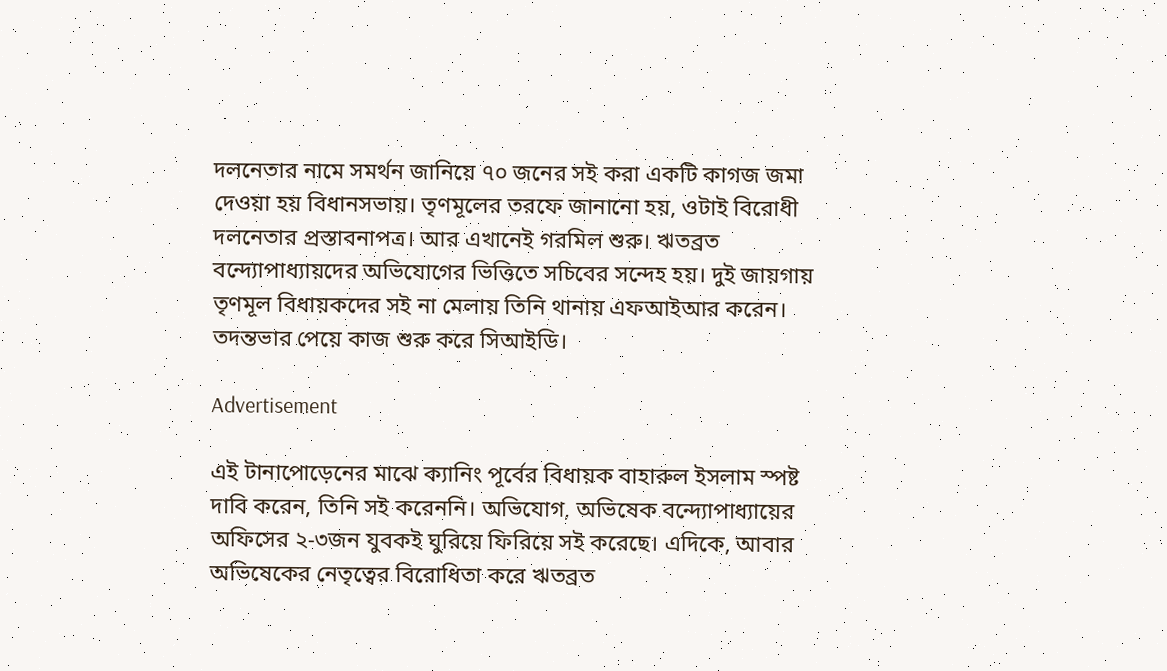দলনেতার নামে সমর্থন জানিয়ে ৭০ জনের সই করা একটি কাগজ জমা দেওয়া হয় বিধানসভায়। তৃণমূলের তরফে জানানো হয়, ওটাই বিরোধী দলনেতার প্রস্তাবনাপত্র। আর এখানেই গরমিল শুরু। ঋতব্রত বন্দ্যোপাধ্যায়দের অভিযোগের ভিত্তিতে সচিবের সন্দেহ হয়। দুই জায়গায় তৃণমূল বিধায়কদের সই না মেলায় তিনি থানায় এফআইআর করেন। তদন্তভার পেয়ে কাজ শুরু করে সিআইডি।

Advertisement

এই টানাপোড়েনের মাঝে ক্যানিং পূর্বের বিধায়ক বাহারুল ইসলাম স্পষ্ট দাবি করেন, তিনি সই করেননি। অভিযোগ, অভিষেক বন্দ্যোপাধ্যায়ের অফিসের ২-৩জন যুবকই ঘুরিয়ে ফিরিয়ে সই করেছে। এদিকে, আবার অভিষেকের নেতৃত্বের বিরোধিতা করে ঋতব্রত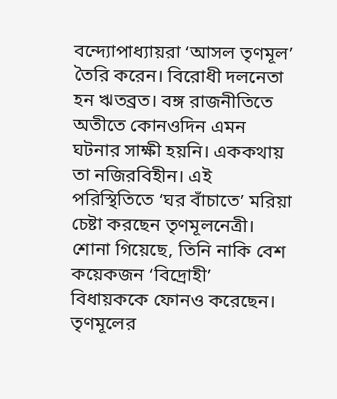বন্দ্যোপাধ্যায়রা ‘আসল তৃণমূল’ তৈরি করেন। বিরোধী দলনেতা হন ঋতব্রত। বঙ্গ রাজনীতিতে অতীতে কোনওদিন এমন ঘটনার সাক্ষী হয়নি। এককথায় তা নজিরবিহীন। এই পরিস্থিতিতে ‘ঘর বাঁচাতে’ মরিয়া চেষ্টা করছেন তৃণমূলনেত্রী। শোনা গিয়েছে, তিনি নাকি বেশ কয়েকজন ‘বিদ্রোহী’ বিধায়ককে ফোনও করেছেন। তৃণমূলের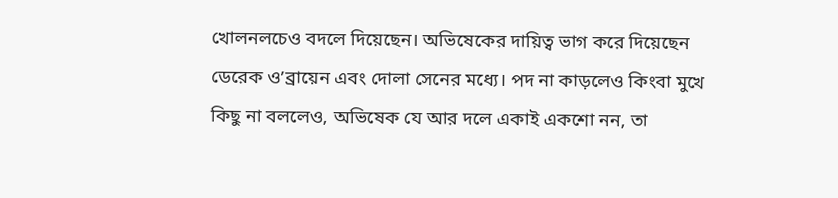খোলনলচেও বদলে দিয়েছেন। অভিষেকের দায়িত্ব ভাগ করে দিয়েছেন ডেরেক ও’ব্রায়েন এবং দোলা সেনের মধ্যে। পদ না কাড়লেও কিংবা মুখে কিছু না বললেও, অভিষেক যে আর দলে একাই একশো নন, তা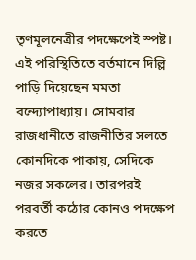তৃণমূলনেত্রীর পদক্ষেপেই স্পষ্ট। এই পরিস্থিতিতে বর্তমানে দিল্লি পাড়ি দিয়েছেন মমতা বন্দ্যোপাধ্যায়। সোমবার রাজধানীতে রাজনীতির সলতে কোনদিকে পাকায়, সেদিকে নজর সকলের। তারপরই পরবর্তী কঠোর কোনও পদক্ষেপ করতে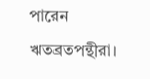পারেন ঋতব্রতপন্থীরা।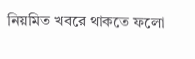নিয়মিত খবরে থাকতে ফলো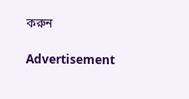করুন

Advertisement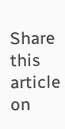Share this article on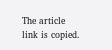The article link is copied.